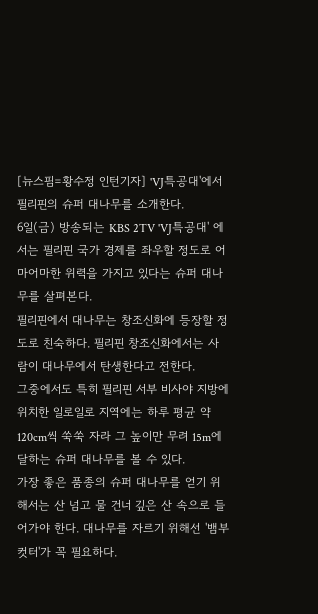[뉴스핌=황수정 인턴기자] 'VJ특공대'에서 필리핀의 슈퍼 대나무를 소개한다.
6일(금) 방송되는 KBS 2TV 'VJ특공대' 에서는 필리핀 국가 경제를 좌우할 정도로 어마어마한 위력을 가지고 있다는 슈퍼 대나무를 살펴본다.
필리핀에서 대나무는 창조신화에 등장할 정도로 친숙하다. 필리핀 창조신화에서는 사람이 대나무에서 탄생한다고 전한다.
그중에서도 특히 필리핀 서부 비사야 지방에 위치한 일로일로 지역에는 하루 평균 약 120cm씩 쑥쑥 자라 그 높이만 무려 15m에 달하는 슈퍼 대나무를 볼 수 있다.
가장 좋은 품종의 슈퍼 대나무를 얻기 위해서는 산 넘고 물 건너 깊은 산 속으로 들어가야 한다. 대나무를 자르기 위해선 '뱀부 컷터'가 꼭 필요하다.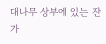대나무 상부에 있는 잔가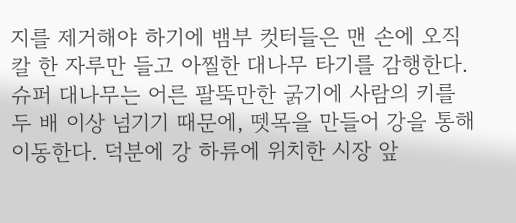지를 제거해야 하기에 뱀부 컷터들은 맨 손에 오직 칼 한 자루만 들고 아찔한 대나무 타기를 감행한다.
슈퍼 대나무는 어른 팔뚝만한 굵기에 사람의 키를 두 배 이상 넘기기 때문에, 뗏목을 만들어 강을 통해 이동한다. 덕분에 강 하류에 위치한 시장 앞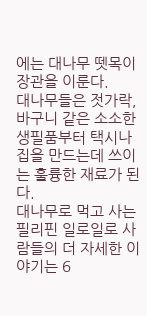에는 대나무 뗏목이 장관을 이룬다.
대나무들은 젓가락, 바구니 같은 소소한 생필품부터 택시나 집을 만드는데 쓰이는 훌륭한 재료가 된다.
대나무로 먹고 사는 필리핀 일로일로 사람들의 더 자세한 이야기는 6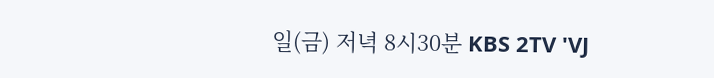일(금) 저녁 8시30분 KBS 2TV 'VJ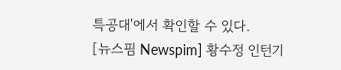특공대'에서 확인할 수 있다.
[뉴스핌 Newspim] 황수정 인턴기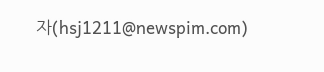자(hsj1211@newspim.com)